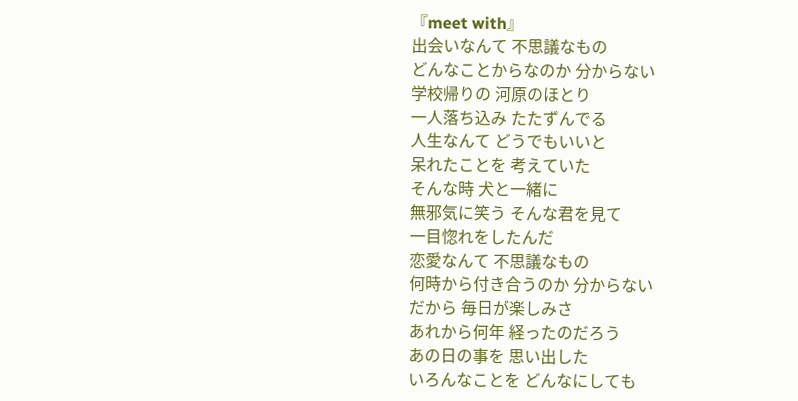『meet with』
出会いなんて 不思議なもの
どんなことからなのか 分からない
学校帰りの 河原のほとり
一人落ち込み たたずんでる
人生なんて どうでもいいと
呆れたことを 考えていた
そんな時 犬と一緒に
無邪気に笑う そんな君を見て
一目惚れをしたんだ
恋愛なんて 不思議なもの
何時から付き合うのか 分からない
だから 毎日が楽しみさ
あれから何年 経ったのだろう
あの日の事を 思い出した
いろんなことを どんなにしても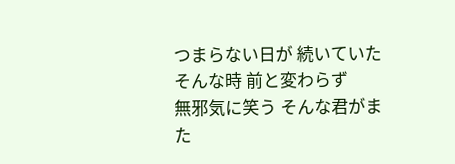つまらない日が 続いていた
そんな時 前と変わらず
無邪気に笑う そんな君がまた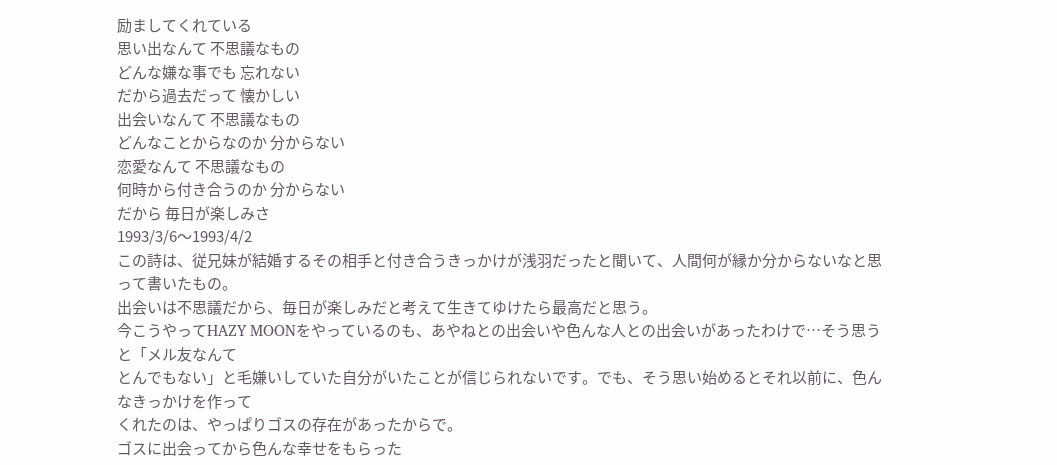励ましてくれている
思い出なんて 不思議なもの
どんな嫌な事でも 忘れない
だから過去だって 懐かしい
出会いなんて 不思議なもの
どんなことからなのか 分からない
恋愛なんて 不思議なもの
何時から付き合うのか 分からない
だから 毎日が楽しみさ
1993/3/6〜1993/4/2
この詩は、従兄妹が結婚するその相手と付き合うきっかけが浅羽だったと聞いて、人間何が縁か分からないなと思って書いたもの。
出会いは不思議だから、毎日が楽しみだと考えて生きてゆけたら最高だと思う。
今こうやってHAZY MOONをやっているのも、あやねとの出会いや色んな人との出会いがあったわけで…そう思うと「メル友なんて
とんでもない」と毛嫌いしていた自分がいたことが信じられないです。でも、そう思い始めるとそれ以前に、色んなきっかけを作って
くれたのは、やっぱりゴスの存在があったからで。
ゴスに出会ってから色んな幸せをもらった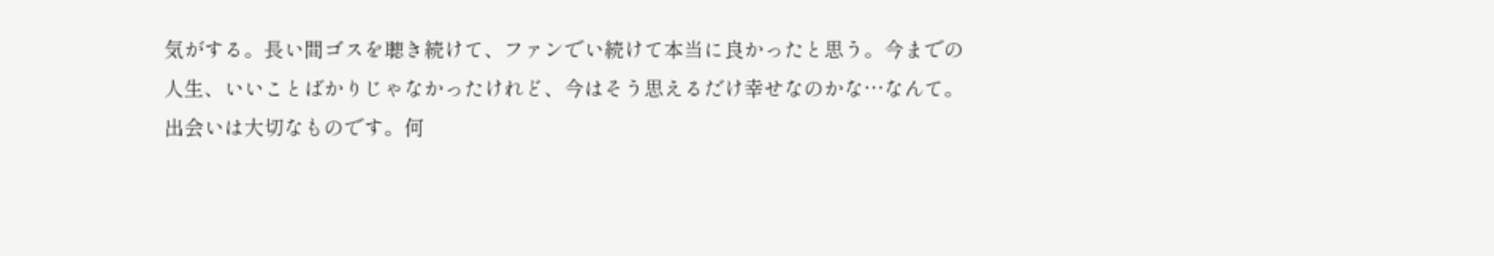気がする。長い間ゴスを聴き続けて、ファンでい続けて本当に良かったと思う。今までの
人生、いいことばかりじゃなかったけれど、今はそう思えるだけ幸せなのかな…なんて。
出会いは大切なものです。何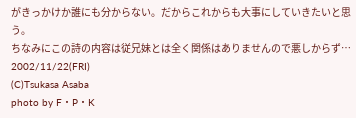がきっかけか誰にも分からない。だからこれからも大事にしていきたいと思う。
ちなみにこの詩の内容は従兄妹とは全く関係はありませんので悪しからず…
2002/11/22(FRI)
(C)Tsukasa Asaba
photo by F・P・K